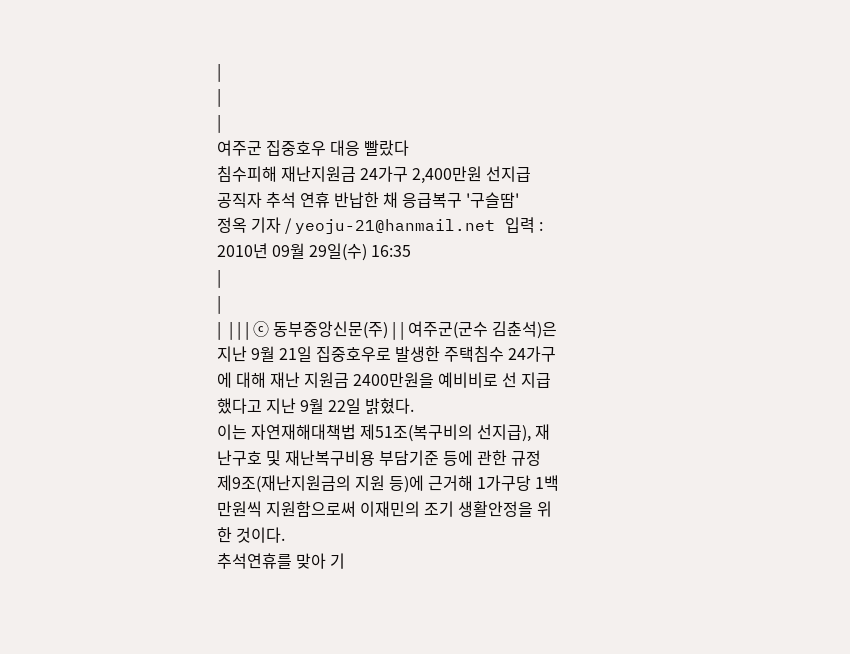|
|
|
여주군 집중호우 대응 빨랐다
침수피해 재난지원금 24가구 2,400만원 선지급
공직자 추석 연휴 반납한 채 응급복구 '구슬땀'
정옥 기자 / yeoju-21@hanmail.net 입력 : 2010년 09월 29일(수) 16:35
|
|
|  | | | ⓒ 동부중앙신문(주) | | 여주군(군수 김춘석)은 지난 9월 21일 집중호우로 발생한 주택침수 24가구에 대해 재난 지원금 2400만원을 예비비로 선 지급했다고 지난 9월 22일 밝혔다.
이는 자연재해대책법 제51조(복구비의 선지급), 재난구호 및 재난복구비용 부담기준 등에 관한 규정 제9조(재난지원금의 지원 등)에 근거해 1가구당 1백만원씩 지원함으로써 이재민의 조기 생활안정을 위한 것이다.
추석연휴를 맞아 기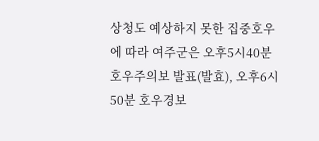상청도 예상하지 못한 집중호우에 따라 여주군은 오후5시40분 호우주의보 발표(발효), 오후6시50분 호우경보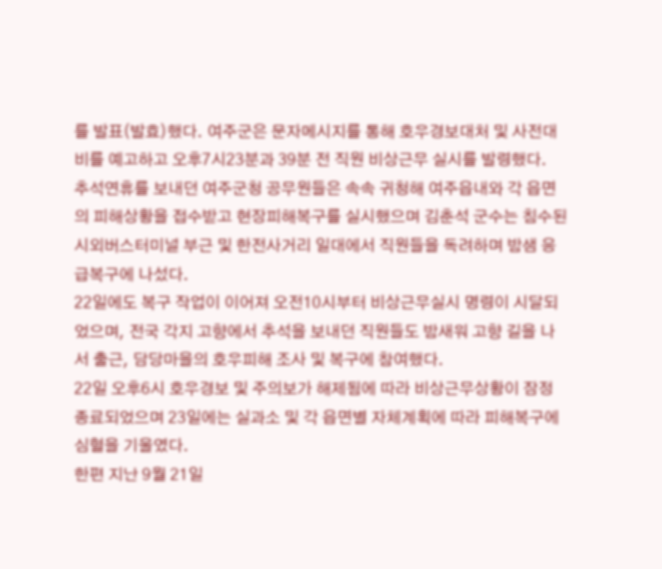를 발표(발효)했다. 여주군은 문자메시지를 통해 호우경보대처 및 사전대비를 예고하고 오후7시23분과 39분 전 직원 비상근무 실시를 발령했다.
추석연휴를 보내던 여주군청 공무원들은 속속 귀청해 여주읍내와 각 읍면의 피해상황을 접수받고 현장피해복구를 실시했으며 김춘석 군수는 침수된 시외버스터미널 부근 및 한전사거리 일대에서 직원들을 독려하며 밤샘 응급복구에 나섰다.
22일에도 복구 작업이 이어져 오전10시부터 비상근무실시 명령이 시달되었으며, 전국 각지 고향에서 추석을 보내던 직원들도 밤새워 고향 길을 나서 출근, 담당마을의 호우피해 조사 및 복구에 참여했다.
22일 오후6시 호우경보 및 주의보가 해제됨에 따라 비상근무상황이 잠정 종료되었으며 23일에는 실과소 및 각 읍면별 자체계획에 따라 피해복구에 심혈을 기울였다.
한편 지난 9월 21일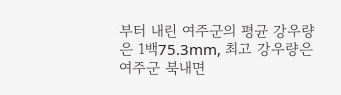부터 내린 여주군의 평균 강우량은 1백75.3mm, 최고 강우량은 여주군 북내면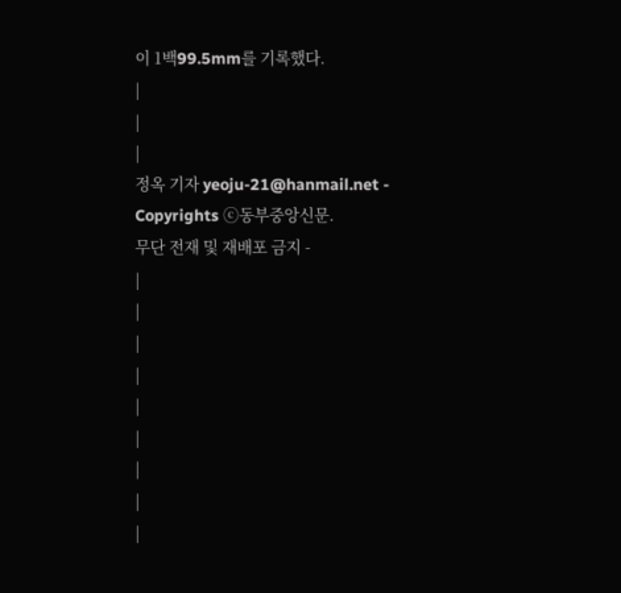이 1백99.5mm를 기록했다.
|
|
|
정옥 기자 yeoju-21@hanmail.net - Copyrights ⓒ동부중앙신문.
무단 전재 및 재배포 금지 -
|
|
|
|
|
|
|
|
|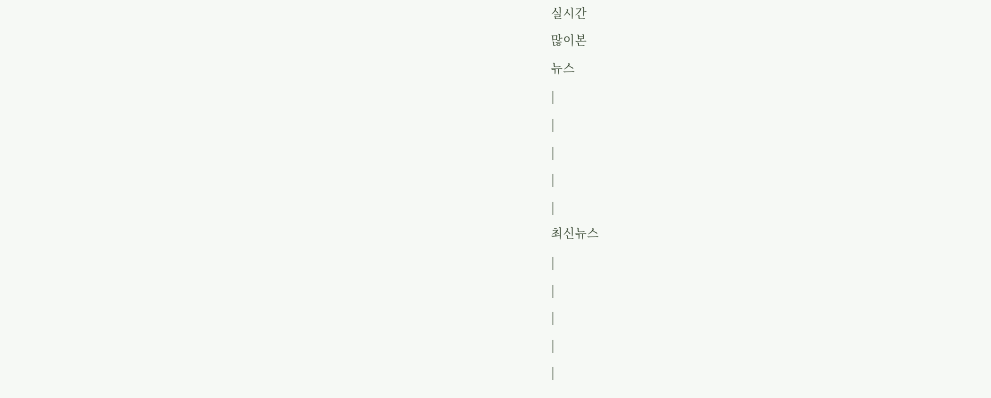실시간
많이본
뉴스
|
|
|
|
|
최신뉴스
|
|
|
|
|